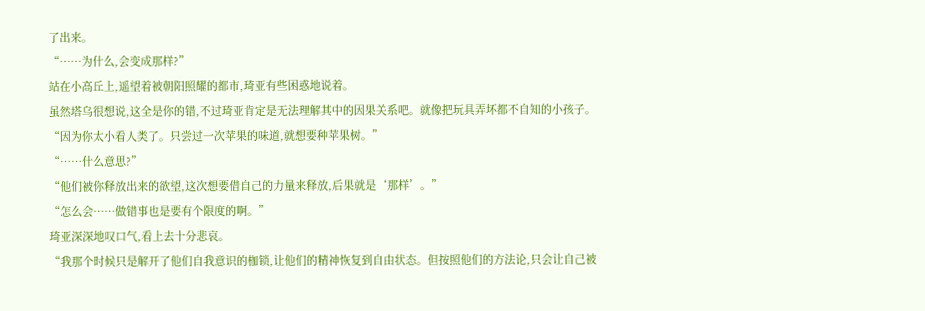了出来。
“……为什么,会变成那样?”
站在小高丘上,遥望着被朝阳照耀的都市,琦亚有些困惑地说着。
虽然塔乌很想说,这全是你的错,不过琦亚肯定是无法理解其中的因果关系吧。就像把玩具弄坏都不自知的小孩子。
“因为你太小看人类了。只尝过一次苹果的味道,就想要种苹果树。”
“……什么意思?”
“他们被你释放出来的欲望,这次想要借自己的力量来释放,后果就是‘那样’。”
“怎么会……做错事也是要有个限度的啊。”
琦亚深深地叹口气,看上去十分悲哀。
“我那个时候只是解开了他们自我意识的枷锁,让他们的精神恢复到自由状态。但按照他们的方法论,只会让自己被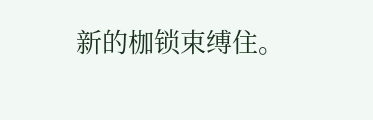新的枷锁束缚住。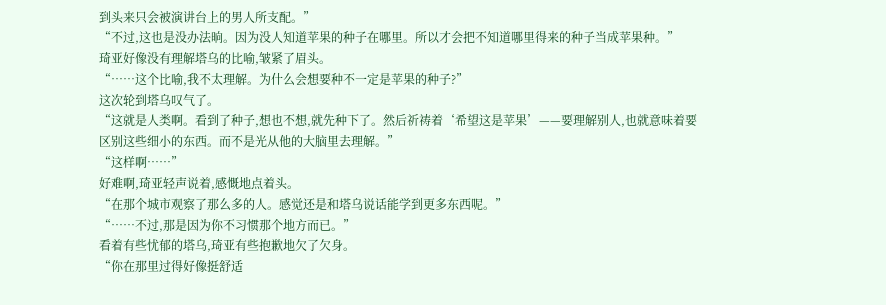到头来只会被演讲台上的男人所支配。”
“不过,这也是没办法晌。因为没人知道苹果的种子在哪里。所以才会把不知道哪里得来的种子当成苹果种。”
琦亚好像没有理解塔乌的比喻,皱紧了眉头。
“……这个比喻,我不太理解。为什么会想要种不一定是苹果的种子?”
这次轮到塔乌叹气了。
“这就是人类啊。看到了种子,想也不想,就先种下了。然后祈祷着‘希望这是苹果’——要理解别人,也就意味着要区别这些细小的东西。而不是光从他的大脑里去理解。”
“这样啊……”
好难啊,琦亚轻声说着,感慨地点着头。
“在那个城市观察了那么多的人。感觉还是和塔乌说话能学到更多东西呢。”
“……不过,那是因为你不习惯那个地方而已。”
看着有些忧郁的塔乌,琦亚有些抱歉地欠了欠身。
“你在那里过得好像挺舒适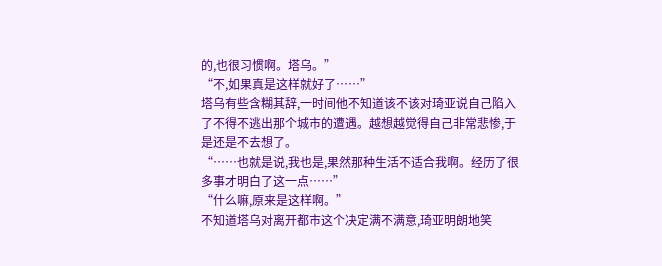的,也很习惯啊。塔乌。”
“不,如果真是这样就好了……”
塔乌有些含糊其辞,一时间他不知道该不该对琦亚说自己陷入了不得不逃出那个城市的遭遇。越想越觉得自己非常悲惨,于是还是不去想了。
“……也就是说,我也是,果然那种生活不适合我啊。经历了很多事才明白了这一点……”
“什么嘛,原来是这样啊。”
不知道塔乌对离开都市这个决定满不满意,琦亚明朗地笑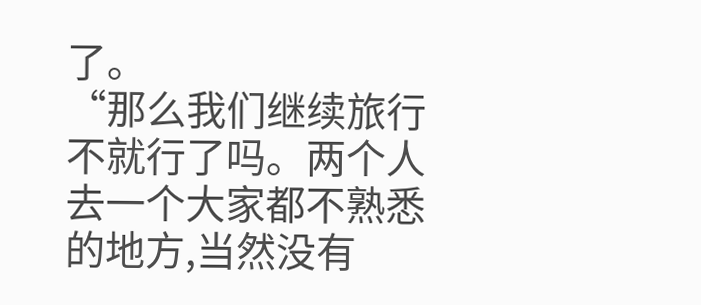了。
“那么我们继续旅行不就行了吗。两个人去一个大家都不熟悉的地方,当然没有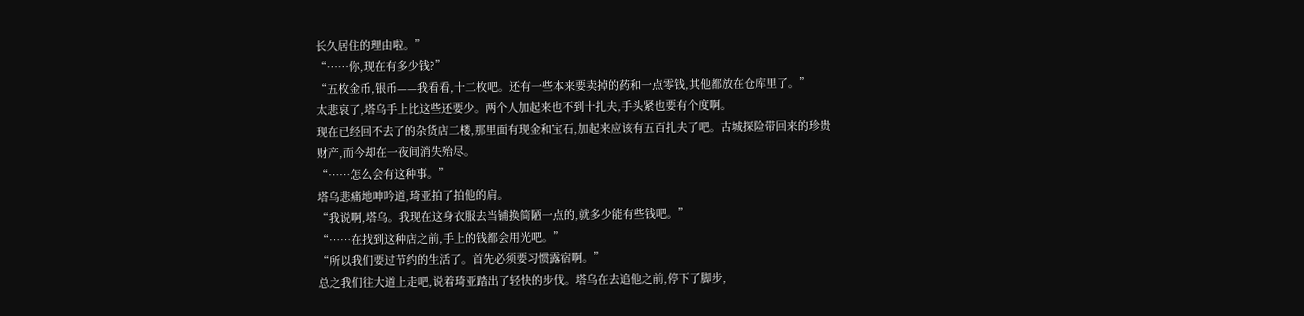长久居住的理由啦。”
“……你,现在有多少钱?”
“五枚金币,银币——我看看,十二枚吧。还有一些本来要卖掉的药和一点零钱,其他都放在仓库里了。”
太悲哀了,塔乌手上比这些还要少。两个人加起来也不到十扎夫,手头紧也要有个度啊。
现在已经回不去了的杂货店二楼,那里面有现金和宝石,加起来应该有五百扎夫了吧。古城探险带回来的珍贵财产,而今却在一夜间消失殆尽。
“……怎么会有这种事。”
塔乌悲痛地呻吟道,琦亚拍了拍他的肩。
“我说啊,塔乌。我现在这身衣服去当铺换简陋一点的,就多少能有些钱吧。”
“……在找到这种店之前,手上的钱都会用光吧。”
“所以我们要过节约的生活了。首先必须要习惯露宿啊。”
总之我们往大道上走吧,说着琦亚踏出了轻快的步伐。塔乌在去追他之前,停下了脚步,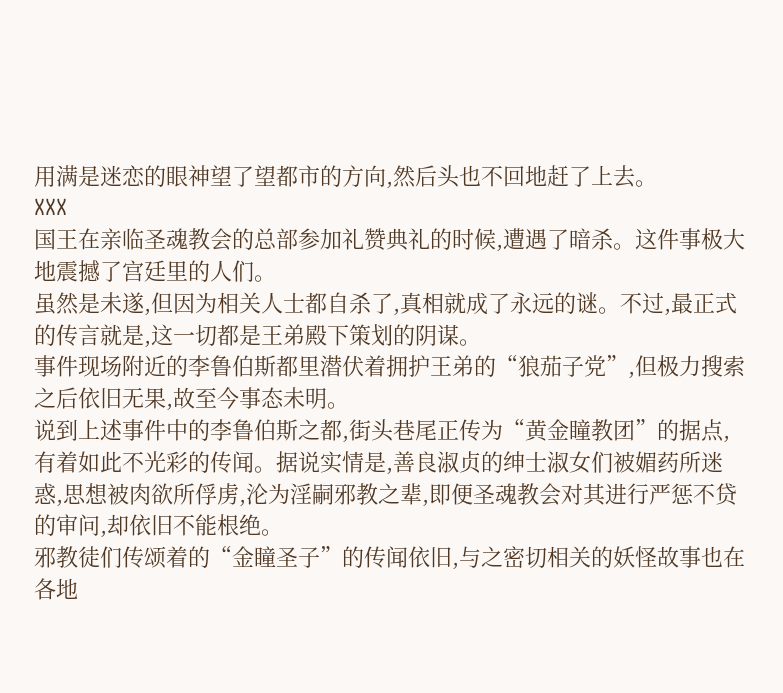用满是迷恋的眼神望了望都市的方向,然后头也不回地赶了上去。
XXX
国王在亲临圣魂教会的总部参加礼赞典礼的时候,遭遇了暗杀。这件事极大地震撼了宫廷里的人们。
虽然是未遂,但因为相关人士都自杀了,真相就成了永远的谜。不过,最正式的传言就是,这一切都是王弟殿下策划的阴谋。
事件现场附近的李鲁伯斯都里潜伏着拥护王弟的“狼茄子党”,但极力搜索之后依旧无果,故至今事态未明。
说到上述事件中的李鲁伯斯之都,街头巷尾正传为“黄金瞳教团”的据点,有着如此不光彩的传闻。据说实情是,善良淑贞的绅士淑女们被媚药所迷惑,思想被肉欲所俘虏,沦为淫嗣邪教之辈,即便圣魂教会对其进行严惩不贷的审问,却依旧不能根绝。
邪教徒们传颂着的“金瞳圣子”的传闻依旧,与之密切相关的妖怪故事也在各地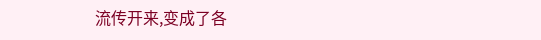流传开来,变成了各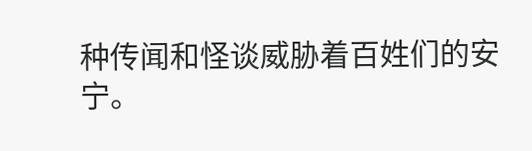种传闻和怪谈威胁着百姓们的安宁。